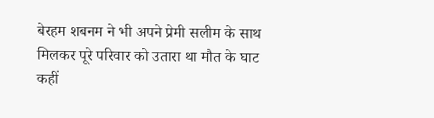बेरहम शबनम ने भी अपने प्रेमी सलीम के साथ मिलकर पूरे परिवार को उतारा था मौत के घाट
कहीं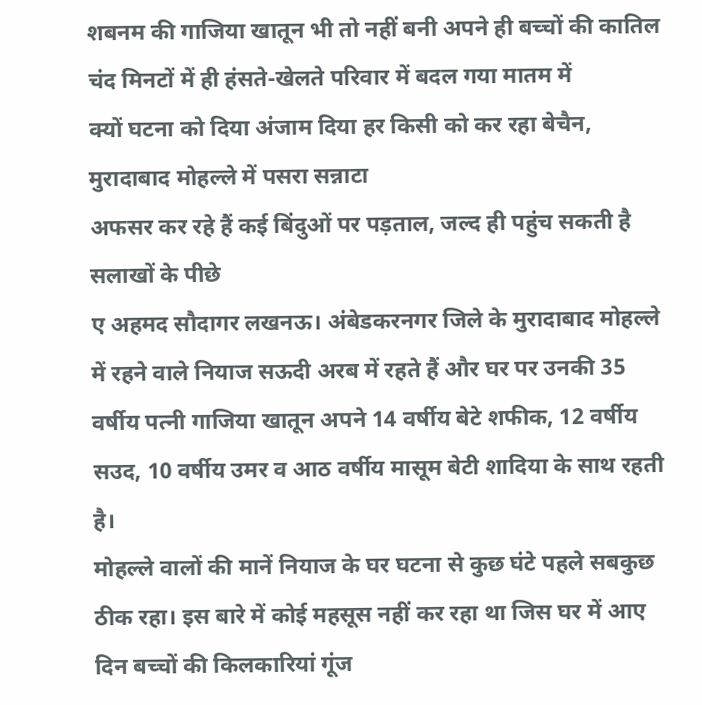शबनम की गाजिया खातून भी तो नहीं बनी अपने ही बच्चों की कातिल
चंद मिनटों में ही हंसते-खेलते परिवार में बदल गया मातम में
क्यों घटना को दिया अंजाम दिया हर किसी को कर रहा बेचैन, मुरादाबाद मोहल्ले में पसरा सन्नाटा
अफसर कर रहे हैं कई बिंदुओं पर पड़ताल, जल्द ही पहुंच सकती है सलाखों के पीछे
ए अहमद सौदागर लखनऊ। अंबेडकरनगर जिले के मुरादाबाद मोहल्ले में रहने वाले नियाज सऊदी अरब में रहते हैं और घर पर उनकी 35 वर्षीय पत्नी गाजिया खातून अपने 14 वर्षीय बेटे शफीक, 12 वर्षीय सउद, 10 वर्षीय उमर व आठ वर्षीय मासूम बेटी शादिया के साथ रहती है।
मोहल्ले वालों की मानें नियाज के घर घटना से कुछ घंटे पहले सबकुछ ठीक रहा। इस बारे में कोई महसूस नहीं कर रहा था जिस घर में आए दिन बच्चों की किलकारियां गूंज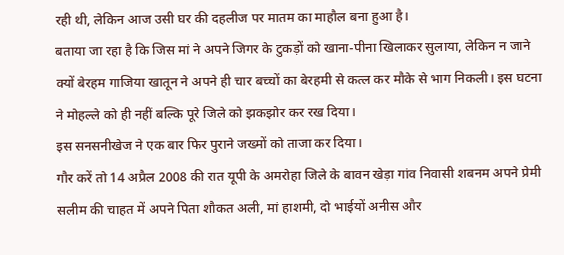रही थी, लेकिन आज उसी घर की दहलीज पर मातम का माहौल बना हुआ है।
बताया जा रहा है कि जिस मां ने अपने जिगर के टुकड़ों को खाना-पीना खिलाकर सुलाया, लेकिन न जाने क्यों बेरहम गाजिया खातून ने अपने ही चार बच्चों का बेरहमी से कत्ल कर मौके से भाग निकली। इस घटना ने मोहल्ले को ही नहीं बल्कि पूरे जिले को झकझोर कर रख दिया।
इस सनसनीखेज ने एक बार फिर पुराने जख्मों को ताजा कर दिया।
गौर करें तो 14 अप्रैल 2008 की रात यूपी के अमरोहा जिले के बावन खेड़ा गांव निवासी शबनम अपने प्रेमी सलीम की चाहत में अपने पिता शौकत अली, मां हाशमी, दो भाईयों अनीस और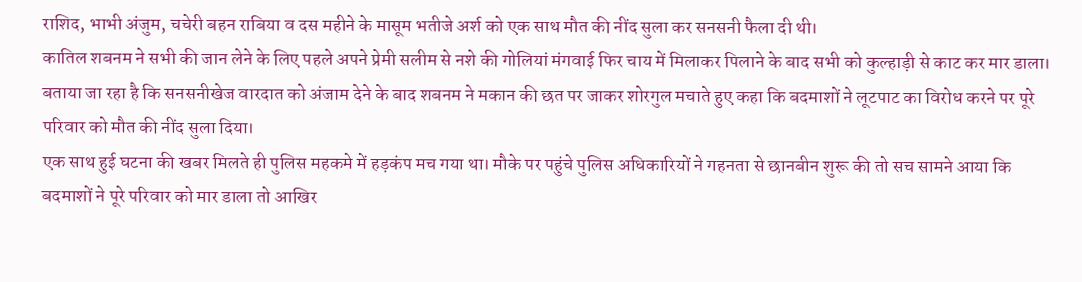राशिद, भाभी अंजुम, चचेरी बहन राबिया व दस महीने के मासूम भतीजे अर्श को एक साथ मौत की नींद सुला कर सनसनी फैला दी थी।
कातिल शबनम ने सभी की जान लेने के लिए पहले अपने प्रेमी सलीम से नशे की गोलियां मंगवाई फिर चाय में मिलाकर पिलाने के बाद सभी को कुल्हाड़ी से काट कर मार डाला।
बताया जा रहा है कि सनसनीखेज वारदात को अंजाम देने के बाद शबनम ने मकान की छत पर जाकर शोरगुल मचाते हुए कहा कि बदमाशों ने लूटपाट का विरोध करने पर पूरे परिवार को मौत की नींद सुला दिया।
एक साथ हुई घटना की खबर मिलते ही पुलिस महकमे में हड़कंप मच गया था। मौके पर पहुंचे पुलिस अधिकारियों ने गहनता से छानबीन शुरू की तो सच सामने आया कि बदमाशों ने पूरे परिवार को मार डाला तो आखिर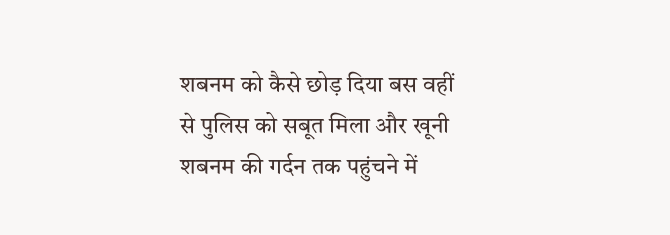शबनम को कैसे छोड़ दिया बस वहीं से पुलिस को सबूत मिला और खूनी शबनम की गर्दन तक पहुंचने में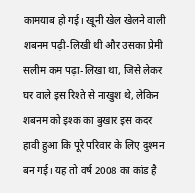कामयाब हो गई। खूनी खेल खेलने वाली शबनम पढ़ी-लिखी थी और उसका प्रेमी सलीम कम पढ़ा-लिखा था, जिसे लेकर घर वाले इस रिश्ते से नाखुश थे, लेकिन शबनम को इश्क का बुखार इस कदर हावी हुआ कि पूरे परिवार के लिए दुश्मन बन गई। यह तो वर्ष 2008 का कांड है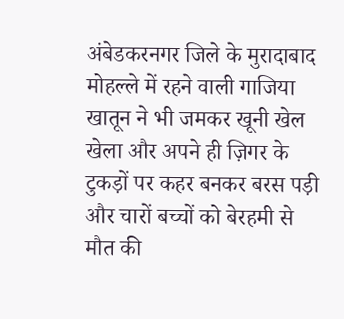अंबेडकरनगर जिले के मुरादाबाद मोहल्ले में रहने वाली गाजिया खातून ने भी जमकर खूनी खेल खेला और अपने ही ज़िगर के टुकड़ों पर कहर बनकर बरस पड़ी और चारों बच्चों को बेरहमी से मौत की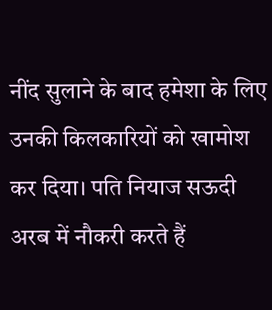नींद सुलाने के बाद हमेशा के लिए उनकी किलकारियों को खामोश कर दिया। पति नियाज सऊदी अरब में नौकरी करते हैं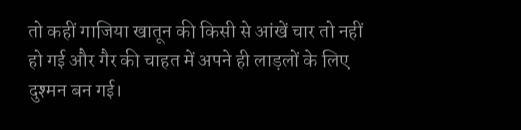तो कहीं गाजिया खातून की किसी से आंखें चार तो नहीं हो गई और गैर की चाहत में अपने ही लाड़लों के लिए दुश्मन बन गई।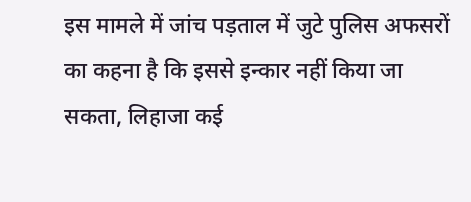इस मामले में जांच पड़ताल में जुटे पुलिस अफसरों का कहना है कि इससे इन्कार नहीं किया जा सकता, लिहाजा कई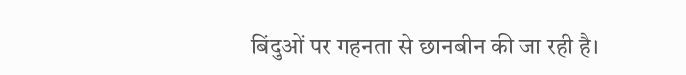बिंदुओं पर गहनता से छानबीन की जा रही है।